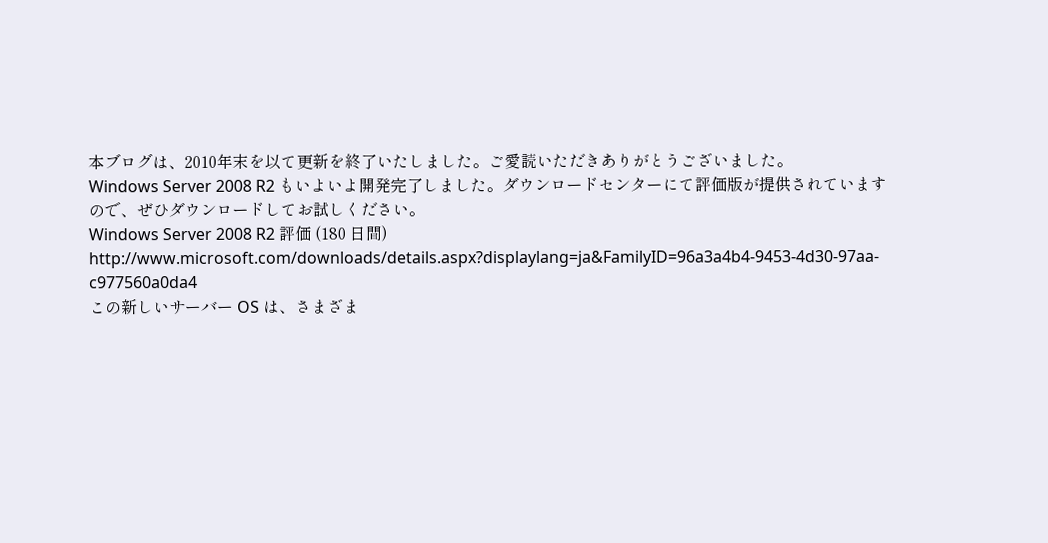本ブログは、2010年末を以て更新を終了いたしました。ご愛読いただきありがとうございました。
Windows Server 2008 R2 もいよいよ開発完了しました。ダウンロードセンターにて評価版が提供されていますので、ぜひダウンロードしてお試しください。
Windows Server 2008 R2 評価 (180 日間) http://www.microsoft.com/downloads/details.aspx?displaylang=ja&FamilyID=96a3a4b4-9453-4d30-97aa-c977560a0da4
この新しいサーバー OS は、さまざま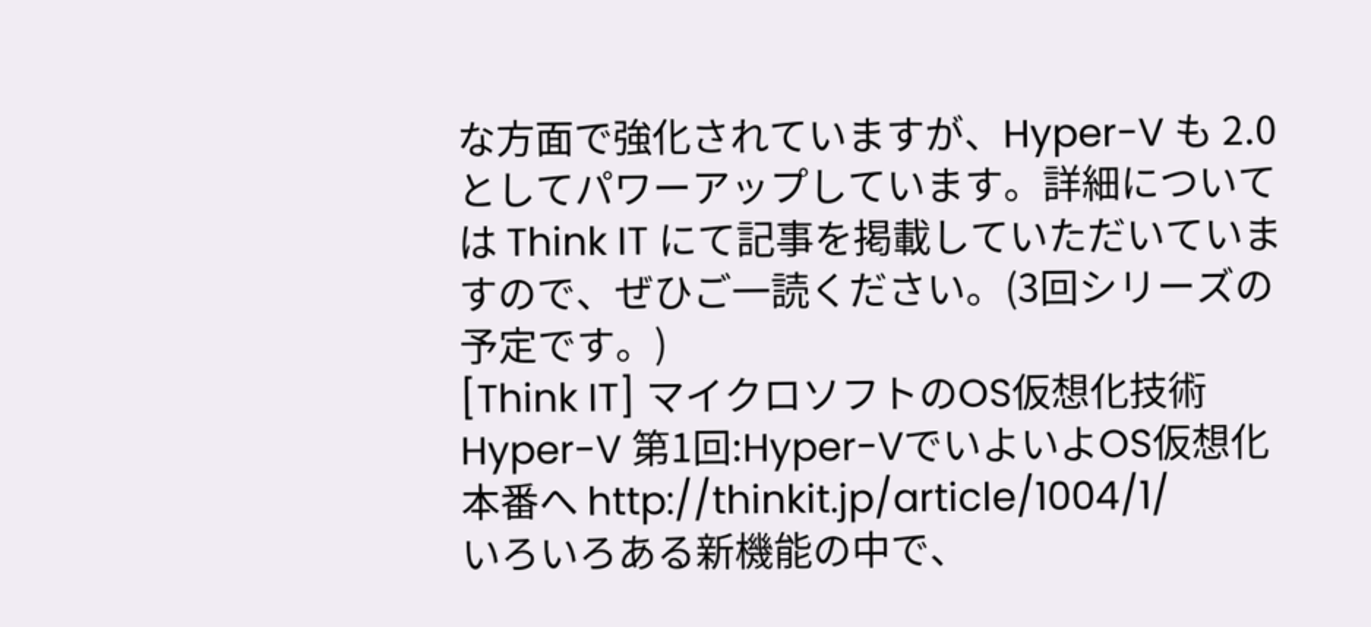な方面で強化されていますが、Hyper-V も 2.0 としてパワーアップしています。詳細については Think IT にて記事を掲載していただいていますので、ぜひご一読ください。(3回シリーズの予定です。)
[Think IT] マイクロソフトのOS仮想化技術Hyper-V 第1回:Hyper-VでいよいよOS仮想化本番へ http://thinkit.jp/article/1004/1/
いろいろある新機能の中で、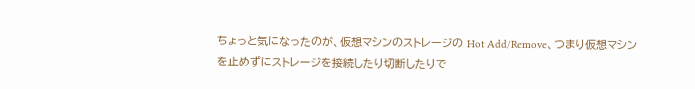ちょっと気になったのが、仮想マシンのストレージの Hot Add/Remove、つまり仮想マシンを止めずにストレージを接続したり切断したりで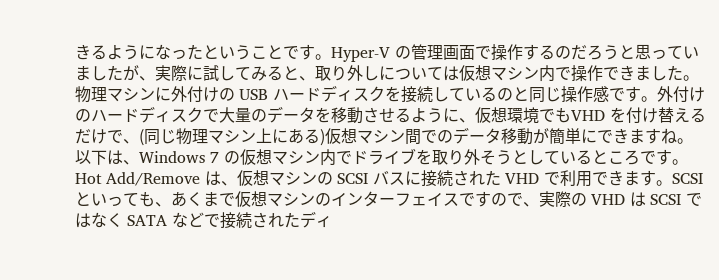きるようになったということです。Hyper-V の管理画面で操作するのだろうと思っていましたが、実際に試してみると、取り外しについては仮想マシン内で操作できました。物理マシンに外付けの USB ハードディスクを接続しているのと同じ操作感です。外付けのハードディスクで大量のデータを移動させるように、仮想環境でもVHD を付け替えるだけで、(同じ物理マシン上にある)仮想マシン間でのデータ移動が簡単にできますね。
以下は、Windows 7 の仮想マシン内でドライブを取り外そうとしているところです。Hot Add/Remove は、仮想マシンの SCSI バスに接続された VHD で利用できます。SCSI といっても、あくまで仮想マシンのインターフェイスですので、実際の VHD は SCSI ではなく SATA などで接続されたディ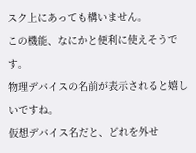スク上にあっても構いません。
この機能、なにかと便利に使えそうです。
物理デバイスの名前が表示されると嬉しいですね。
仮想デバイス名だと、どれを外せ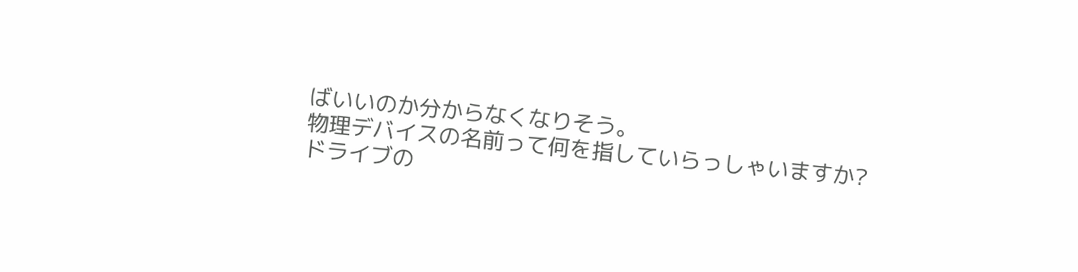ばいいのか分からなくなりそう。
物理デバイスの名前って何を指していらっしゃいますか?
ドライブの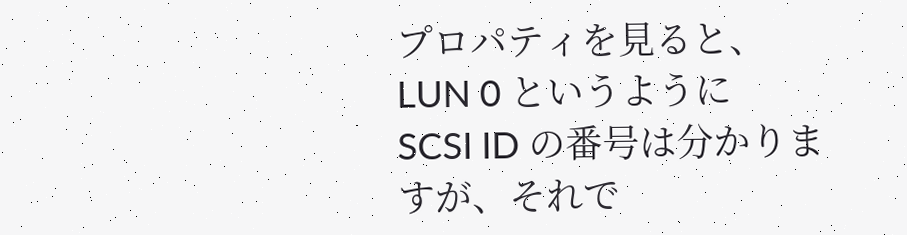プロパティを見ると、LUN 0 というように
SCSI ID の番号は分かりますが、それで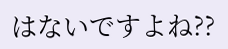はないですよね??